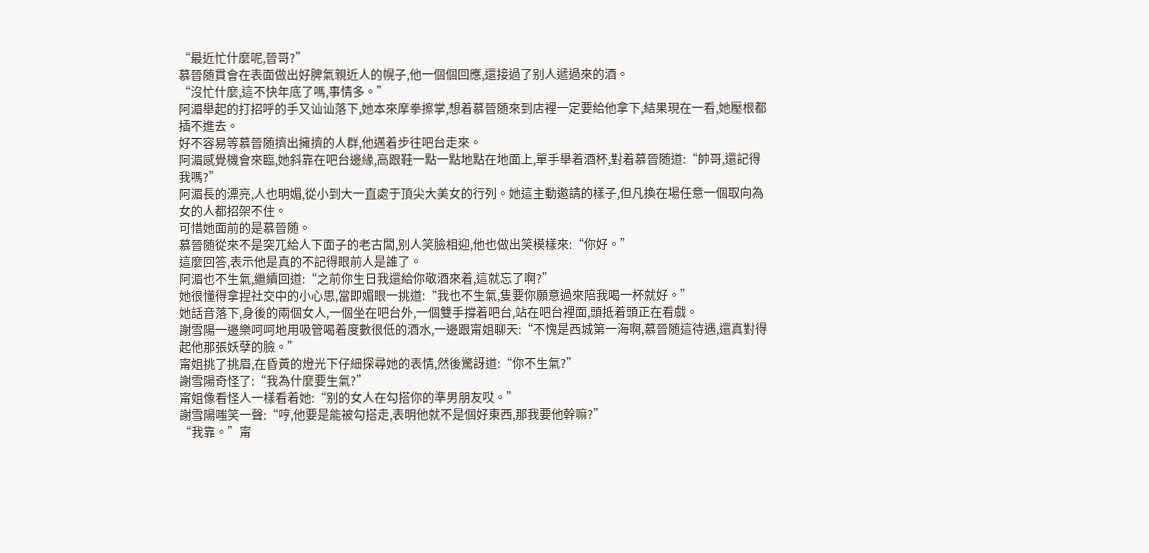“最近忙什麼呢,晉哥?”
慕晉随貫會在表面做出好脾氣親近人的幌子,他一個個回應,還接過了别人遞過來的酒。
“沒忙什麼,這不快年底了嗎,事情多。”
阿湄舉起的打招呼的手又讪讪落下,她本來摩拳擦掌,想着慕晉随來到店裡一定要給他拿下,結果現在一看,她壓根都插不進去。
好不容易等慕晉随擠出擁擠的人群,他邁着步往吧台走來。
阿湄感覺機會來臨,她斜靠在吧台邊緣,高跟鞋一點一點地點在地面上,單手舉着酒杯,對着慕晉随道:“帥哥,還記得我嗎?”
阿湄長的漂亮,人也明媚,從小到大一直處于頂尖大美女的行列。她這主動邀請的樣子,但凡換在場任意一個取向為女的人都招架不住。
可惜她面前的是慕晉随。
慕晉随從來不是突兀給人下面子的老古闆,别人笑臉相迎,他也做出笑模樣來:“你好。”
這麼回答,表示他是真的不記得眼前人是誰了。
阿湄也不生氣,繼續回道:“之前你生日我還給你敬酒來着,這就忘了啊?”
她很懂得拿捏社交中的小心思,當即媚眼一挑道:“我也不生氣,隻要你願意過來陪我喝一杯就好。”
她話音落下,身後的兩個女人,一個坐在吧台外,一個雙手撐着吧台,站在吧台裡面,頭抵着頭正在看戲。
謝雪陽一邊樂呵呵地用吸管喝着度數很低的酒水,一邊跟甯姐聊天:“不愧是西城第一海啊,慕晉随這待遇,還真對得起他那張妖孽的臉。”
甯姐挑了挑眉,在昏黃的燈光下仔細探尋她的表情,然後驚訝道:“你不生氣?”
謝雪陽奇怪了:“我為什麼要生氣?”
甯姐像看怪人一樣看着她:“别的女人在勾搭你的準男朋友哎。”
謝雪陽嗤笑一聲:“哼,他要是能被勾搭走,表明他就不是個好東西,那我要他幹嘛?”
“我靠。”甯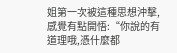姐第一次被這種思想沖擊,感覺有點開悟:“你說的有道理哦,憑什麼都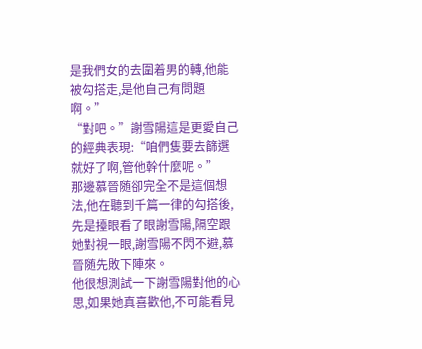是我們女的去圍着男的轉,他能被勾搭走,是他自己有問題啊。”
“對吧。”謝雪陽這是更愛自己的經典表現:“咱們隻要去篩選就好了啊,管他幹什麼呢。”
那邊慕晉随卻完全不是這個想法,他在聽到千篇一律的勾搭後,先是擡眼看了眼謝雪陽,隔空跟她對視一眼,謝雪陽不閃不避,慕晉随先敗下陣來。
他很想測試一下謝雪陽對他的心思,如果她真喜歡他,不可能看見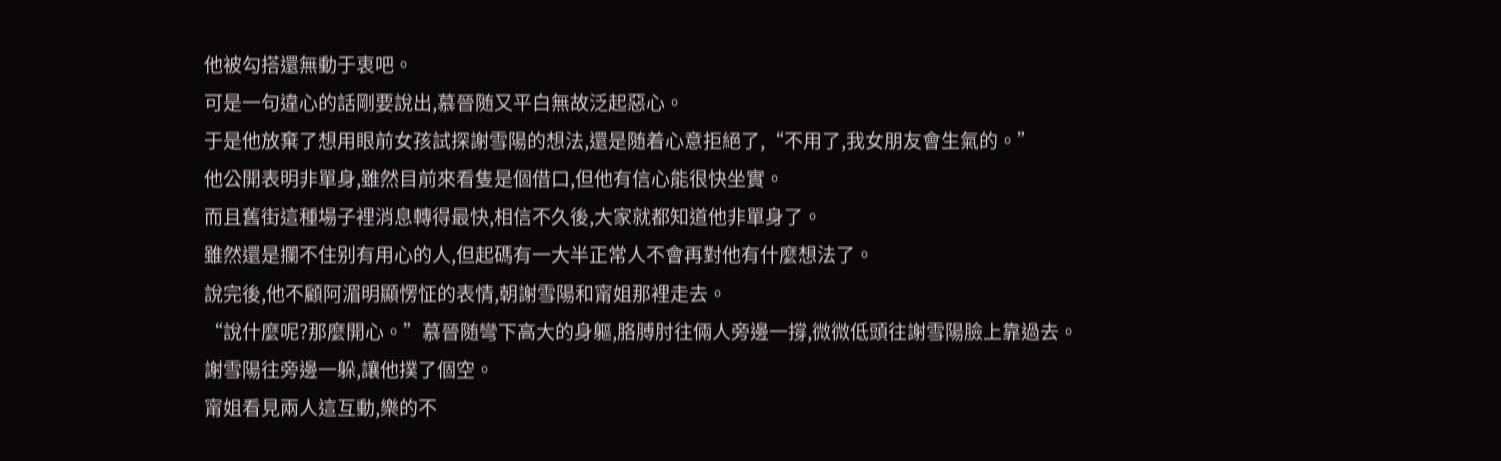他被勾搭還無動于衷吧。
可是一句違心的話剛要說出,慕晉随又平白無故泛起惡心。
于是他放棄了想用眼前女孩試探謝雪陽的想法,還是随着心意拒絕了,“不用了,我女朋友會生氣的。”
他公開表明非單身,雖然目前來看隻是個借口,但他有信心能很快坐實。
而且舊街這種場子裡消息轉得最快,相信不久後,大家就都知道他非單身了。
雖然還是攔不住别有用心的人,但起碼有一大半正常人不會再對他有什麼想法了。
說完後,他不顧阿湄明顯愣怔的表情,朝謝雪陽和甯姐那裡走去。
“說什麼呢?那麼開心。”慕晉随彎下高大的身軀,胳膊肘往倆人旁邊一撐,微微低頭往謝雪陽臉上靠過去。
謝雪陽往旁邊一躲,讓他撲了個空。
甯姐看見兩人這互動,樂的不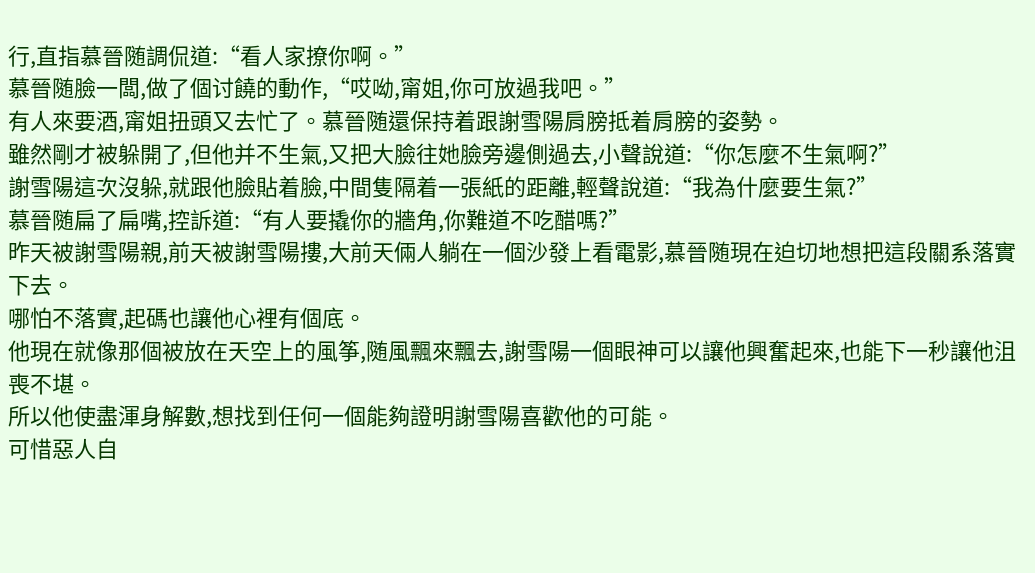行,直指慕晉随調侃道:“看人家撩你啊。”
慕晉随臉一闆,做了個讨饒的動作,“哎呦,甯姐,你可放過我吧。”
有人來要酒,甯姐扭頭又去忙了。慕晉随還保持着跟謝雪陽肩膀抵着肩膀的姿勢。
雖然剛才被躲開了,但他并不生氣,又把大臉往她臉旁邊側過去,小聲說道:“你怎麼不生氣啊?”
謝雪陽這次沒躲,就跟他臉貼着臉,中間隻隔着一張紙的距離,輕聲說道:“我為什麼要生氣?”
慕晉随扁了扁嘴,控訴道:“有人要撬你的牆角,你難道不吃醋嗎?”
昨天被謝雪陽親,前天被謝雪陽摟,大前天倆人躺在一個沙發上看電影,慕晉随現在迫切地想把這段關系落實下去。
哪怕不落實,起碼也讓他心裡有個底。
他現在就像那個被放在天空上的風筝,随風飄來飄去,謝雪陽一個眼神可以讓他興奮起來,也能下一秒讓他沮喪不堪。
所以他使盡渾身解數,想找到任何一個能夠證明謝雪陽喜歡他的可能。
可惜惡人自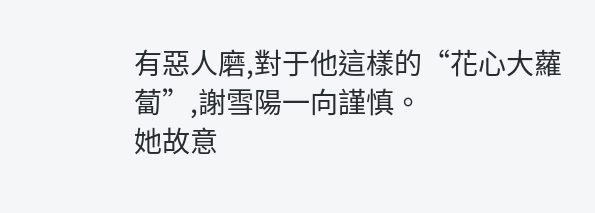有惡人磨,對于他這樣的“花心大蘿蔔”,謝雪陽一向謹慎。
她故意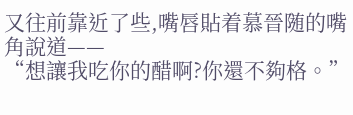又往前靠近了些,嘴唇貼着慕晉随的嘴角說道——
“想讓我吃你的醋啊?你還不夠格。”